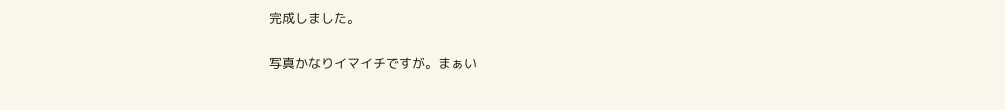完成しました。

写真かなりイマイチですが。まぁい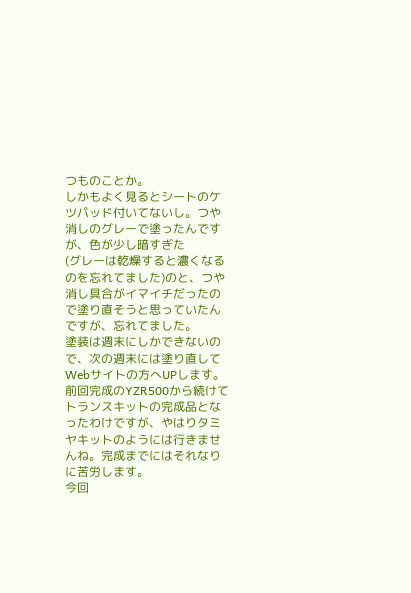つものことか。
しかもよく見るとシートのケツパッド付いてないし。つや消しのグレーで塗ったんですが、色が少し暗すぎた
(グレーは乾燥すると濃くなるのを忘れてました)のと、つや消し具合がイマイチだったので塗り直そうと思っていたんですが、忘れてました。
塗装は週末にしかできないので、次の週末には塗り直して
Webサイトの方へUPします。
前回完成のYZR500から続けてトランスキットの完成品となったわけですが、やはりタミヤキットのようには行きませんね。完成までにはそれなりに苦労します。
今回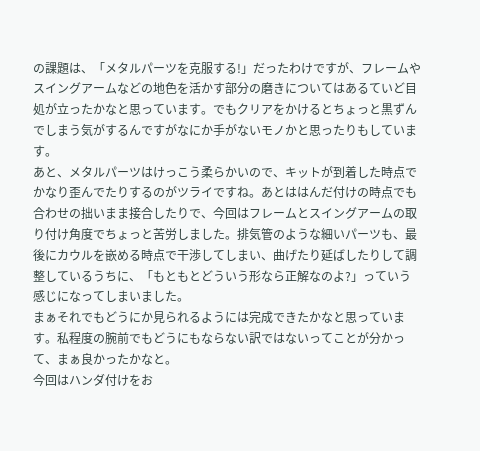の課題は、「メタルパーツを克服する!」だったわけですが、フレームやスイングアームなどの地色を活かす部分の磨きについてはあるていど目処が立ったかなと思っています。でもクリアをかけるとちょっと黒ずんでしまう気がするんですがなにか手がないモノかと思ったりもしています。
あと、メタルパーツはけっこう柔らかいので、キットが到着した時点でかなり歪んでたりするのがツライですね。あとははんだ付けの時点でも合わせの拙いまま接合したりで、今回はフレームとスイングアームの取り付け角度でちょっと苦労しました。排気管のような細いパーツも、最後にカウルを嵌める時点で干渉してしまい、曲げたり延ばしたりして調整しているうちに、「もともとどういう形なら正解なのよ?」っていう感じになってしまいました。
まぁそれでもどうにか見られるようには完成できたかなと思っています。私程度の腕前でもどうにもならない訳ではないってことが分かって、まぁ良かったかなと。
今回はハンダ付けをお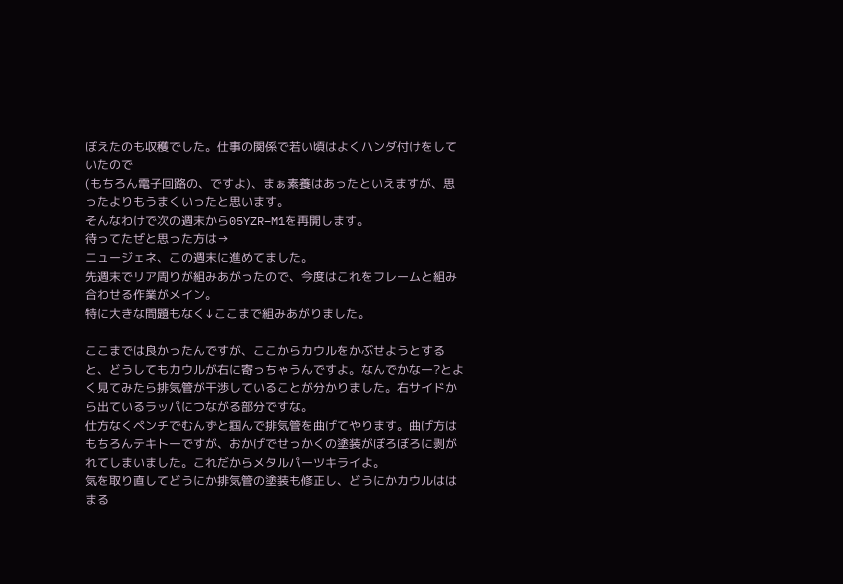ぼえたのも収穫でした。仕事の関係で若い頃はよくハンダ付けをしていたので
(もちろん電子回路の、ですよ)、まぁ素養はあったといえますが、思ったよりもうまくいったと思います。
そんなわけで次の週末から05YZR−M1を再開します。
待ってたぜと思った方は→
ニュージェネ、この週末に進めてました。
先週末でリア周りが組みあがったので、今度はこれをフレームと組み合わせる作業がメイン。
特に大きな問題もなく↓ここまで組みあがりました。

ここまでは良かったんですが、ここからカウルをかぶせようとすると、どうしてもカウルが右に寄っちゃうんですよ。なんでかなー?とよく見てみたら排気管が干渉していることが分かりました。右サイドから出ているラッパにつながる部分ですな。
仕方なくペンチでむんずと掴んで排気管を曲げてやります。曲げ方はもちろんテキトーですが、おかげでせっかくの塗装がぼろぼろに剥がれてしまいました。これだからメタルパーツキライよ。
気を取り直してどうにか排気管の塗装も修正し、どうにかカウルははまる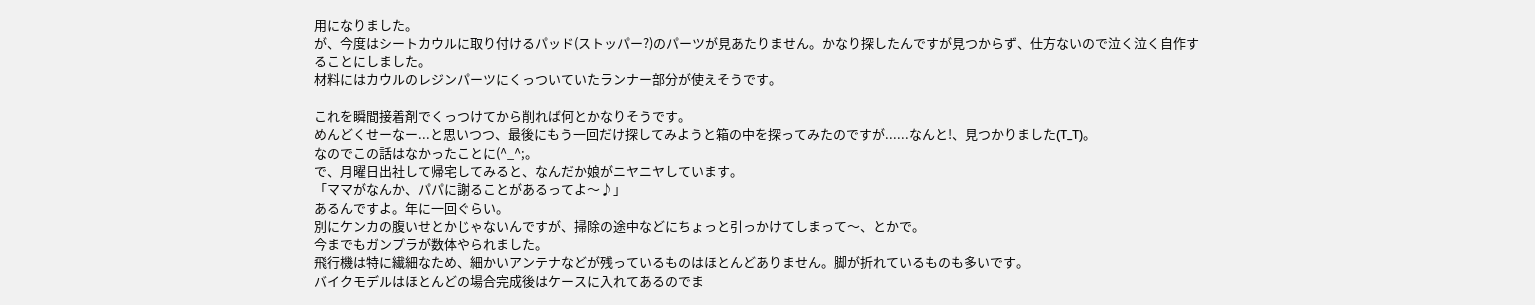用になりました。
が、今度はシートカウルに取り付けるパッド(ストッパー?)のパーツが見あたりません。かなり探したんですが見つからず、仕方ないので泣く泣く自作することにしました。
材料にはカウルのレジンパーツにくっついていたランナー部分が使えそうです。

これを瞬間接着剤でくっつけてから削れば何とかなりそうです。
めんどくせーなー...と思いつつ、最後にもう一回だけ探してみようと箱の中を探ってみたのですが......なんと!、見つかりました(T_T)。
なのでこの話はなかったことに(^_^;。
で、月曜日出社して帰宅してみると、なんだか娘がニヤニヤしています。
「ママがなんか、パパに謝ることがあるってよ〜♪」
あるんですよ。年に一回ぐらい。
別にケンカの腹いせとかじゃないんですが、掃除の途中などにちょっと引っかけてしまって〜、とかで。
今までもガンプラが数体やられました。
飛行機は特に繊細なため、細かいアンテナなどが残っているものはほとんどありません。脚が折れているものも多いです。
バイクモデルはほとんどの場合完成後はケースに入れてあるのでま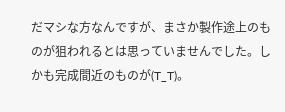だマシな方なんですが、まさか製作途上のものが狙われるとは思っていませんでした。しかも完成間近のものが(T_T)。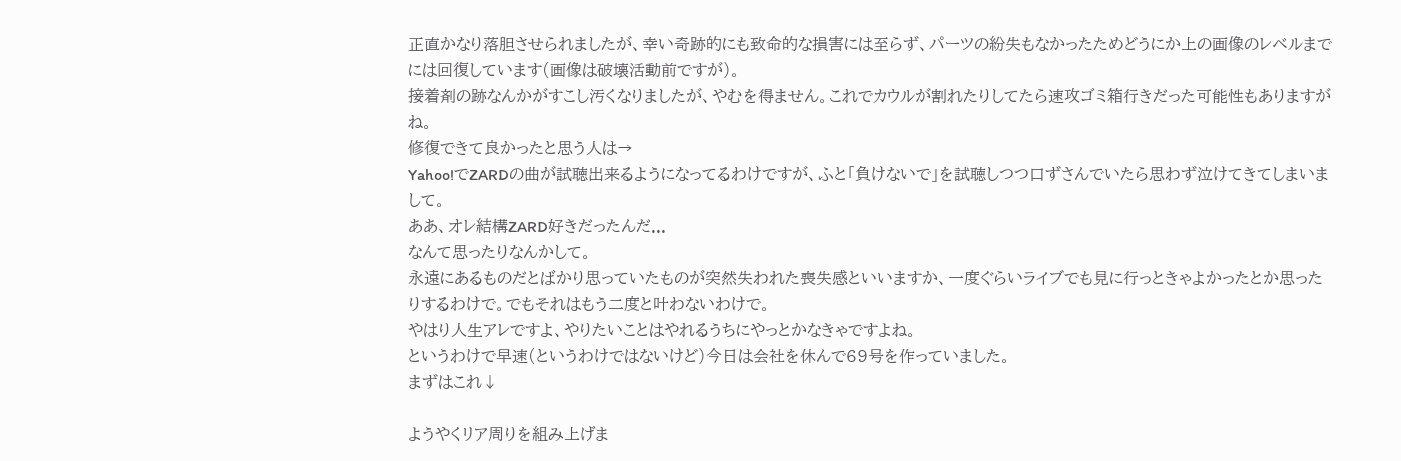正直かなり落胆させられましたが、幸い奇跡的にも致命的な損害には至らず、パーツの紛失もなかったためどうにか上の画像のレベルまでには回復しています(画像は破壊活動前ですが)。
接着剤の跡なんかがすこし汚くなりましたが、やむを得ません。これでカウルが割れたりしてたら速攻ゴミ箱行きだった可能性もありますがね。
修復できて良かったと思う人は→
Yahoo!でZARDの曲が試聴出来るようになってるわけですが、ふと「負けないで」を試聴しつつ口ずさんでいたら思わず泣けてきてしまいまして。
ああ、オレ結構ZARD好きだったんだ...
なんて思ったりなんかして。
永遠にあるものだとばかり思っていたものが突然失われた喪失感といいますか、一度ぐらいライブでも見に行っときゃよかったとか思ったりするわけで。でもそれはもう二度と叶わないわけで。
やはり人生アレですよ、やりたいことはやれるうちにやっとかなきゃですよね。
というわけで早速(というわけではないけど)今日は会社を休んで69号を作っていました。
まずはこれ↓

ようやくリア周りを組み上げま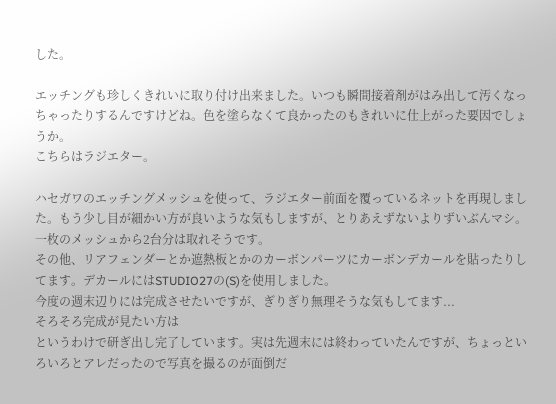した。

エッチングも珍しくきれいに取り付け出来ました。いつも瞬間接着剤がはみ出して汚くなっちゃったりするんですけどね。色を塗らなくて良かったのもきれいに仕上がった要因でしょうか。
こちらはラジエター。

ハセガワのエッチングメッシュを使って、ラジエター前面を覆っているネットを再現しました。もう少し目が細かい方が良いような気もしますが、とりあえずないよりずいぶんマシ。一枚のメッシュから2台分は取れそうです。
その他、リアフェンダーとか遮熱板とかのカーボンパーツにカーボンデカールを貼ったりしてます。デカールにはSTUDIO27の(S)を使用しました。
今度の週末辺りには完成させたいですが、ぎりぎり無理そうな気もしてます...
そろそろ完成が見たい方は
というわけで研ぎ出し完了しています。実は先週末には終わっていたんですが、ちょっといろいろとアレだったので写真を撮るのが面倒だ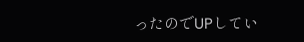ったのでUPしてい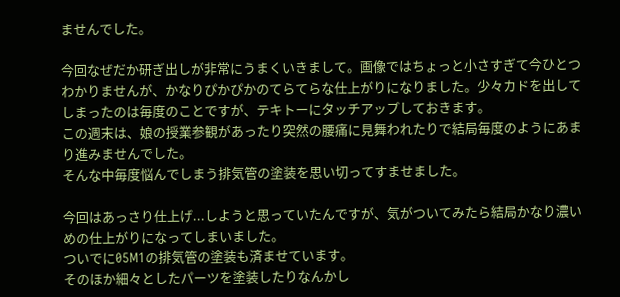ませんでした。

今回なぜだか研ぎ出しが非常にうまくいきまして。画像ではちょっと小さすぎて今ひとつわかりませんが、かなりぴかぴかのてらてらな仕上がりになりました。少々カドを出してしまったのは毎度のことですが、テキトーにタッチアップしておきます。
この週末は、娘の授業参観があったり突然の腰痛に見舞われたりで結局毎度のようにあまり進みませんでした。
そんな中毎度悩んでしまう排気管の塗装を思い切ってすませました。

今回はあっさり仕上げ...しようと思っていたんですが、気がついてみたら結局かなり濃いめの仕上がりになってしまいました。
ついでに05M1の排気管の塗装も済ませています。
そのほか細々としたパーツを塗装したりなんかし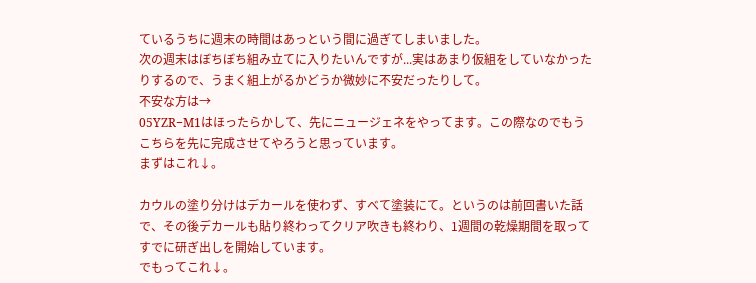ているうちに週末の時間はあっという間に過ぎてしまいました。
次の週末はぼちぼち組み立てに入りたいんですが...実はあまり仮組をしていなかったりするので、うまく組上がるかどうか微妙に不安だったりして。
不安な方は→
05YZR−M1はほったらかして、先にニュージェネをやってます。この際なのでもうこちらを先に完成させてやろうと思っています。
まずはこれ↓。

カウルの塗り分けはデカールを使わず、すべて塗装にて。というのは前回書いた話で、その後デカールも貼り終わってクリア吹きも終わり、1週間の乾燥期間を取ってすでに研ぎ出しを開始しています。
でもってこれ↓。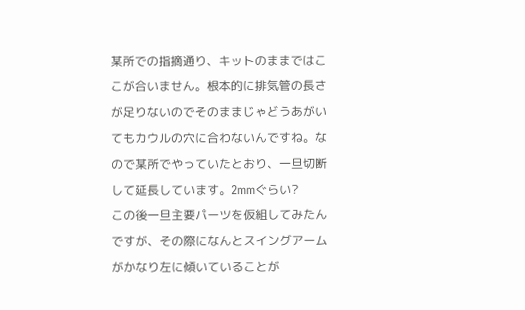某所での指摘通り、キットのままではここが合いません。根本的に排気管の長さが足りないのでそのままじゃどうあがいてもカウルの穴に合わないんですね。なので某所でやっていたとおり、一旦切断して延長しています。2mmぐらい?
この後一旦主要パーツを仮組してみたんですが、その際になんとスイングアームがかなり左に傾いていることが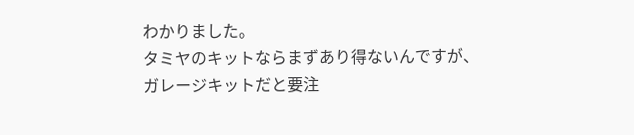わかりました。
タミヤのキットならまずあり得ないんですが、ガレージキットだと要注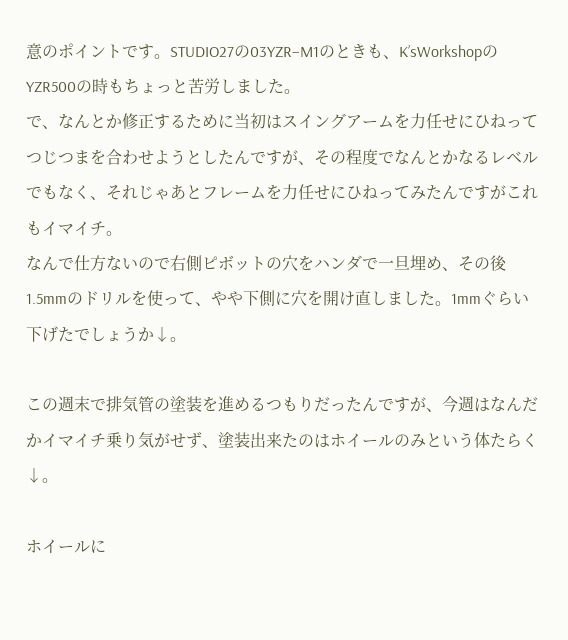意のポイントです。STUDIO27の03YZR−M1のときも、K’sWorkshopのYZR500の時もちょっと苦労しました。
で、なんとか修正するために当初はスイングアームを力任せにひねってつじつまを合わせようとしたんですが、その程度でなんとかなるレベルでもなく、それじゃあとフレームを力任せにひねってみたんですがこれもイマイチ。
なんで仕方ないので右側ピボットの穴をハンダで一旦埋め、その後1.5mmのドリルを使って、やや下側に穴を開け直しました。1mmぐらい下げたでしょうか↓。

この週末で排気管の塗装を進めるつもりだったんですが、今週はなんだかイマイチ乗り気がせず、塗装出来たのはホイールのみという体たらく↓。

ホイールに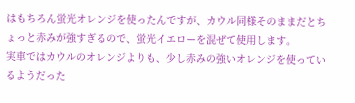はもちろん蛍光オレンジを使ったんですが、カウル同様そのままだとちょっと赤みが強すぎるので、蛍光イエローを混ぜて使用します。
実車ではカウルのオレンジよりも、少し赤みの強いオレンジを使っているようだった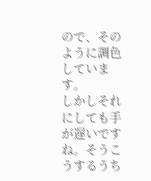ので、そのように調色しています。
しかしそれにしても手が遅いですね。そうこうするうち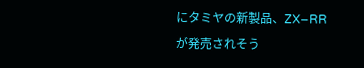にタミヤの新製品、ZX−RRが発売されそう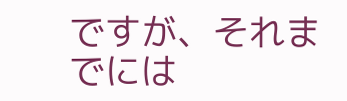ですが、それまでには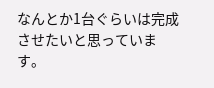なんとか1台ぐらいは完成させたいと思っています。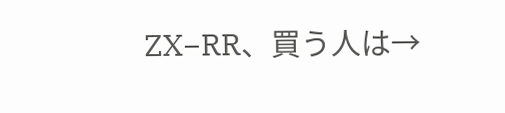ZX−RR、買う人は→